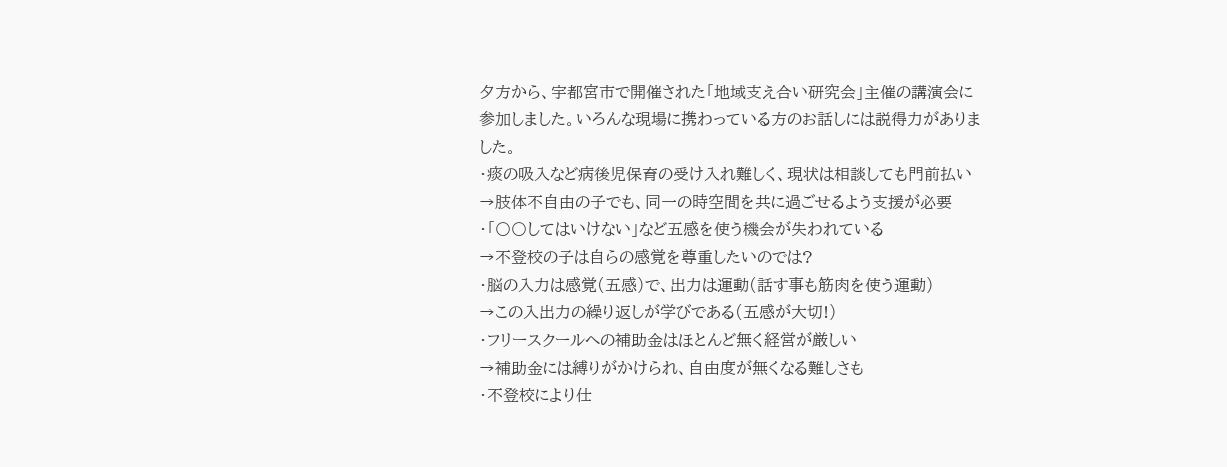夕方から、宇都宮市で開催された「地域支え合い研究会」主催の講演会に参加しました。いろんな現場に携わっている方のお話しには説得力がありました。
・痰の吸入など病後児保育の受け入れ難しく、現状は相談しても門前払い
→肢体不自由の子でも、同一の時空間を共に過ごせるよう支援が必要
・「〇〇してはいけない」など五感を使う機会が失われている
→不登校の子は自らの感覚を尊重したいのでは?
・脳の入力は感覚(五感)で、出力は運動(話す事も筋肉を使う運動)
→この入出力の繰り返しが学びである(五感が大切!)
・フリースクールへの補助金はほとんど無く経営が厳しい
→補助金には縛りがかけられ、自由度が無くなる難しさも
・不登校により仕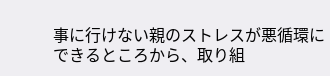事に行けない親のストレスが悪循環に
できるところから、取り組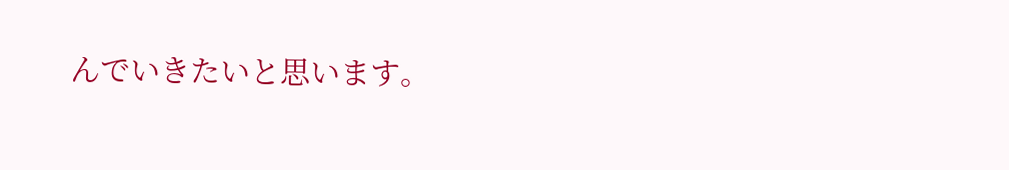んでいきたいと思います。